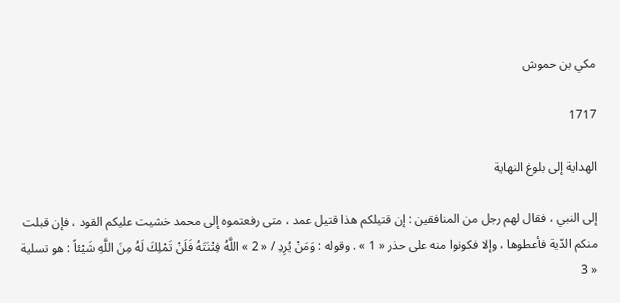مكي بن حموش

1717

الهداية إلى بلوغ النهاية

إلى النبي ، فقال لهم رجل من المنافقين : إن قتيلكم هذا قتيل عمد ، متى رفعتموه إلى محمد خشيت عليكم القود ، فإن قبلت منكم الدّية فأعطوها ، وإلا فكونوا منه على حذر « 1 » . وقوله : وَمَنْ يُرِدِ / « 2 » اللَّهُ فِتْنَتَهُ فَلَنْ تَمْلِكَ لَهُ مِنَ اللَّهِ شَيْئاً : هو تسلية « 3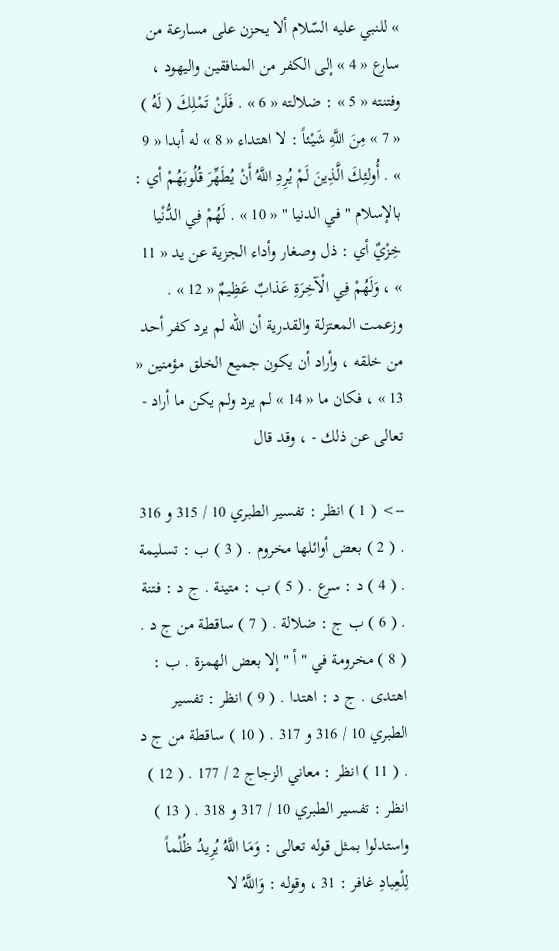» للنبي عليه السّلام ألا يحزن على مسارعة من سارع « 4 » إلى الكفر من المنافقين واليهود ، وفتنته « 5 » : ضلالته « 6 » . فَلَنْ تَمْلِكَ ( لَهُ ) « 7 » مِنَ اللَّهِ شَيْئاً : لا اهتداء « 8 » له أبدا « 9 » . أُولئِكَ الَّذِينَ لَمْ يُرِدِ اللَّهُ أَنْ يُطَهِّرَ قُلُوبَهُمْ أي : بالإسلام " في الدنيا " « 10 » . لَهُمْ فِي الدُّنْيا خِزْيٌ أي : ذل وصغار وأداء الجزية عن يد « 11 » ، وَلَهُمْ فِي الْآخِرَةِ عَذابٌ عَظِيمٌ « 12 » . وزعمت المعتزلة والقدرية أن اللّه لم يرد كفر أحد من خلقه ، وأراد أن يكون جميع الخلق مؤمنين « 13 » ، فكان ما « 14 » لم يرد ولم يكن ما أراد - تعالى عن ذلك - ، وقد قال

--> ( 1 ) انظر : تفسير الطبري 10 / 315 و 316 . ( 2 ) بعض أوائلها مخروم . ( 3 ) ب : تسليمة . ( 4 ) د : سرع . ( 5 ) ب : متينة . ج د : فتنة . ( 6 ) ب ج : ضلالة . ( 7 ) ساقطة من ج د . ( 8 ) مخرومة في " أ " إلا بعض الهمزة . ب : اهتدى . ج د : اهتدا . ( 9 ) انظر : تفسير الطبري 10 / 316 و 317 . ( 10 ) ساقطة من ج د . ( 11 ) انظر : معاني الزجاج 2 / 177 . ( 12 ) انظر : تفسير الطبري 10 / 317 و 318 . ( 13 ) واستدلوا بمثل قوله تعالى : وَمَا اللَّهُ يُرِيدُ ظُلْماً لِلْعِبادِ غافر : 31 ، وقوله : وَاللَّهُ لا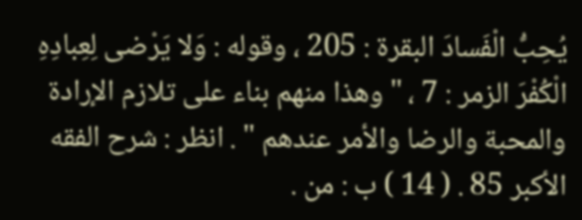يُحِبُّ الْفَسادَ البقرة : 205 ، وقوله : وَلا يَرْضى لِعِبادِهِ الْكُفْرَ الزمر : 7 ، " وهذا منهم بناء على تلازم الإرادة والمحبة والرضا والأمر عندهم " . انظر : شرح الفقه الأكبر 85 . ( 14 ) ب : من .